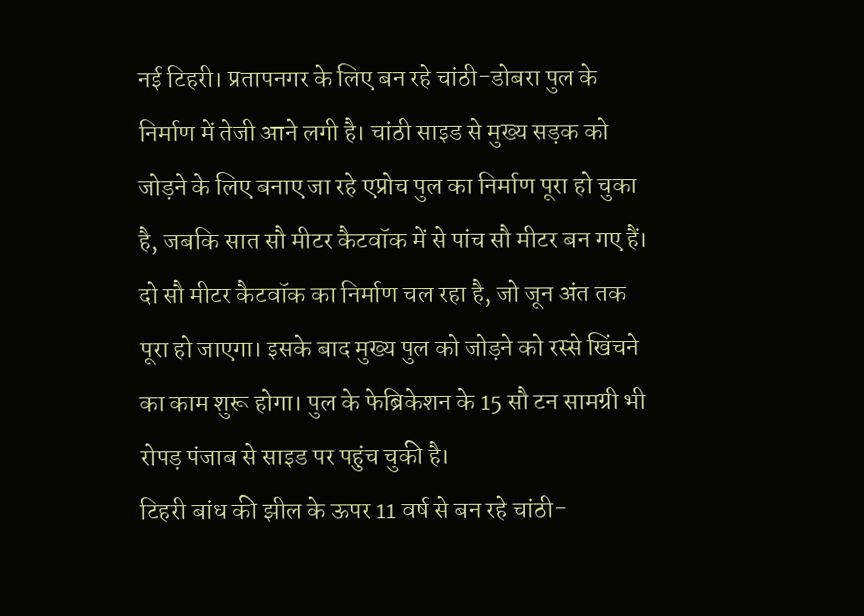नई टिहरी। प्रतापनगर के लिए बन रहे चांठी-डोबरा पुल के निर्माण में तेजी आने लगी है। चांठी साइड से मुख्य सड़क को जोड़ने के लिए बनाए जा रहे एप्रोच पुल का निर्माण पूरा हो चुका है, जबकि सात सौ मीटर कैटवॉक में से पांच सौ मीटर बन गए हैं। दो सौ मीटर कैटवॉक का निर्माण चल रहा है, जो जून अंत तक पूरा हो जाएगा। इसके बाद मुख्य पुल को जोड़ने को रस्से खिंचने का काम शुरू होगा। पुल के फेब्रिकेशन के 15 सौ टन सामग्री भी रोपड़ पंजाब से साइड पर पहुंच चुकी है।
टिहरी बांध की झील के ऊपर 11 वर्ष से बन रहे चांठी-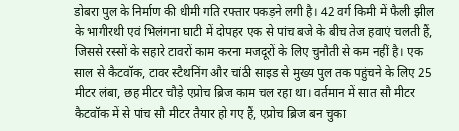डोबरा पुल के निर्माण की धीमी गति रफ्तार पकड़ने लगी है। 42 वर्ग किमी में फैली झील के भागीरथी एवं भिलंगना घाटी में दोपहर एक से पांच बजे के बीच तेज हवाएं चलती हैं, जिससे रस्सों के सहारे टावरों काम करना मजदूरों के लिए चुनौती से कम नहीं है। एक साल से कैटवॉक, टावर स्टैथनिंग और चांठी साइड से मुख्य पुल तक पहुंचने के लिए 25 मीटर लंबा, छह मीटर चौड़े एप्रोच ब्रिज काम चल रहा था। वर्तमान में सात सौ मीटर कैटवॉक में से पांच सौ मीटर तैयार हो गए हैं, एप्रोच ब्रिज बन चुका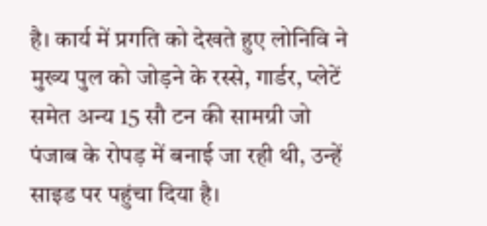है। कार्य में प्रगति को देखते हुए लोनिवि ने मुख्य पुल को जोड़ने के रस्से, गार्डर, प्लेटें समेत अन्य 15 सौ टन की सामग्री जो पंजाब के रोपड़ में बनाई जा रही थी, उन्हें साइड पर पहुंचा दिया है।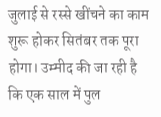जुलाई से रस्से खींचने का काम शुरू होकर सितंबर तक पूरा होगा। उम्मीद की जा रही है कि एक साल में पुल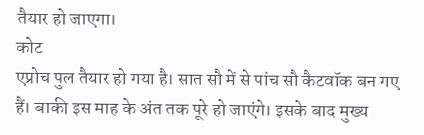तैयार हो जाएगा।
कोट
एप्रोच पुल तैयार हो गया है। सात सौ में से पांच सौ कैटवॉक बन गए हैं। बाकी इस माह के अंत तक पूरे हो जाएंगे। इसके बाद मुख्य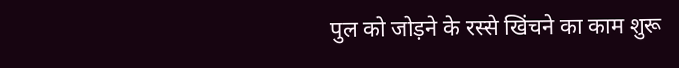पुल को जोड़ने के रस्से खिंचने का काम शुरू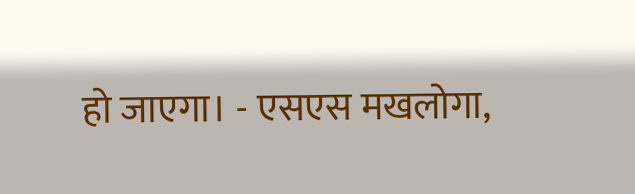हो जाएगा। - एसएस मखलोगा,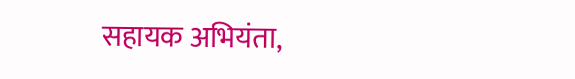सहायक अभियंता,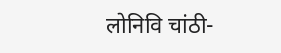लोनिवि चांठी-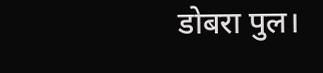डोबरा पुल।